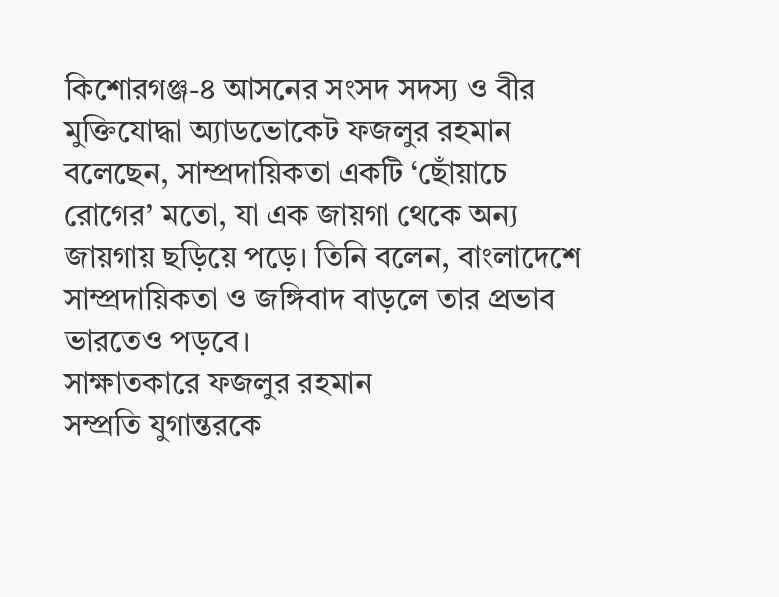কিশোরগঞ্জ-৪ আসনের সংসদ সদস্য ও বীর মুক্তিযোদ্ধা অ্যাডভোকেট ফজলুর রহমান বলেছেন, সাম্প্রদায়িকতা একটি ‘ছোঁয়াচে রোগের’ মতো, যা এক জায়গা থেকে অন্য জায়গায় ছড়িয়ে পড়ে। তিনি বলেন, বাংলাদেশে সাম্প্রদায়িকতা ও জঙ্গিবাদ বাড়লে তার প্রভাব ভারতেও পড়বে।
সাক্ষাতকারে ফজলুর রহমান
সম্প্রতি যুগান্তরকে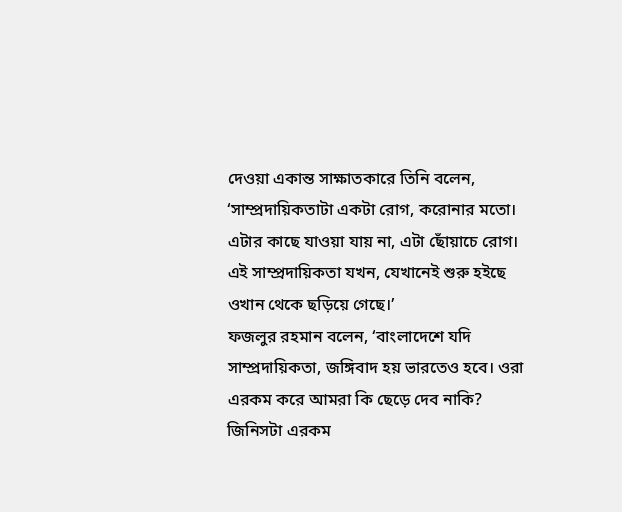দেওয়া একান্ত সাক্ষাতকারে তিনি বলেন, ‘সাম্প্রদায়িকতাটা একটা রোগ, করোনার মতো। এটার কাছে যাওয়া যায় না, এটা ছোঁয়াচে রোগ। এই সাম্প্রদায়িকতা যখন, যেখানেই শুরু হইছে ওখান থেকে ছড়িয়ে গেছে।’
ফজলুর রহমান বলেন, ‘বাংলাদেশে যদি সাম্প্রদায়িকতা, জঙ্গিবাদ হয় ভারতেও হবে। ওরা এরকম করে আমরা কি ছেড়ে দেব নাকি? জিনিসটা এরকম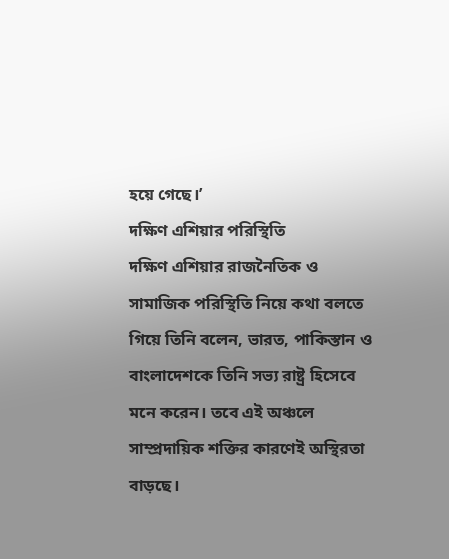হয়ে গেছে।’
দক্ষিণ এশিয়ার পরিস্থিতি
দক্ষিণ এশিয়ার রাজনৈতিক ও সামাজিক পরিস্থিতি নিয়ে কথা বলতে গিয়ে তিনি বলেন, ভারত, পাকিস্তান ও বাংলাদেশকে তিনি সভ্য রাষ্ট্র হিসেবে মনে করেন। তবে এই অঞ্চলে সাম্প্রদায়িক শক্তির কারণেই অস্থিরতা বাড়ছে।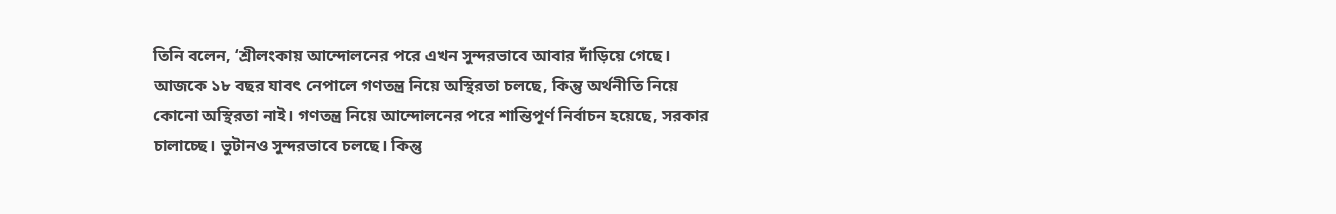তিনি বলেন, ‘শ্রীলংকায় আন্দোলনের পরে এখন সুন্দরভাবে আবার দাঁড়িয়ে গেছে। আজকে ১৮ বছর যাবৎ নেপালে গণতন্ত্র নিয়ে অস্থিরতা চলছে, কিন্তু অর্থনীতি নিয়ে কোনো অস্থিরতা নাই। গণতন্ত্র নিয়ে আন্দোলনের পরে শান্তিপূর্ণ নির্বাচন হয়েছে, সরকার চালাচ্ছে। ভুটানও সুন্দরভাবে চলছে। কিন্তু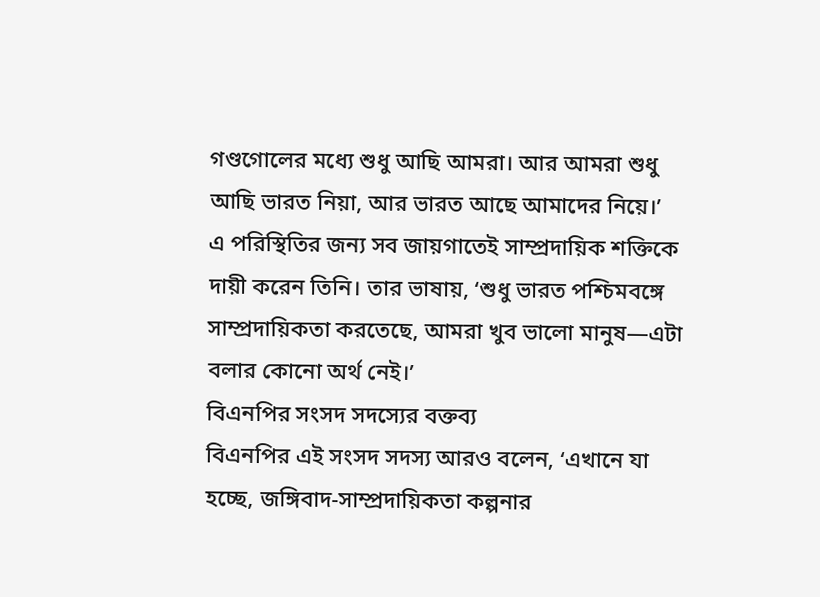গণ্ডগোলের মধ্যে শুধু আছি আমরা। আর আমরা শুধু আছি ভারত নিয়া, আর ভারত আছে আমাদের নিয়ে।’
এ পরিস্থিতির জন্য সব জায়গাতেই সাম্প্রদায়িক শক্তিকে দায়ী করেন তিনি। তার ভাষায়, ‘শুধু ভারত পশ্চিমবঙ্গে সাম্প্রদায়িকতা করতেছে, আমরা খুব ভালো মানুষ—এটা বলার কোনো অর্থ নেই।’
বিএনপির সংসদ সদস্যের বক্তব্য
বিএনপির এই সংসদ সদস্য আরও বলেন, ‘এখানে যা হচ্ছে, জঙ্গিবাদ-সাম্প্রদায়িকতা কল্পনার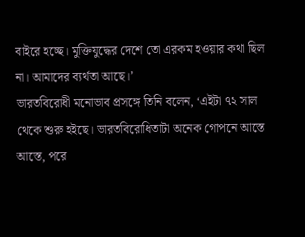বাইরে হচ্ছে। মুক্তিযুদ্ধের দেশে তো এরকম হওয়ার কথা ছিল না। আমাদের ব্যর্থতা আছে।’
ভারতবিরোধী মনোভাব প্রসঙ্গে তিনি বলেন, ‘এইটা ৭২ সাল থেকে শুরু হইছে। ভারতবিরোধিতাটা অনেক গোপনে আস্তে আস্তে, পরে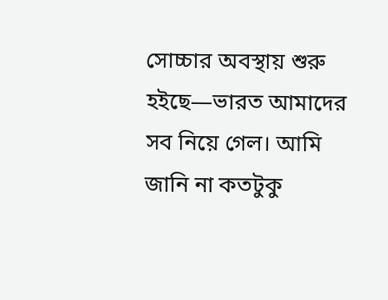সোচ্চার অবস্থায় শুরু হইছে—ভারত আমাদের সব নিয়ে গেল। আমি জানি না কতটুকু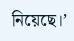নিয়েছে।’